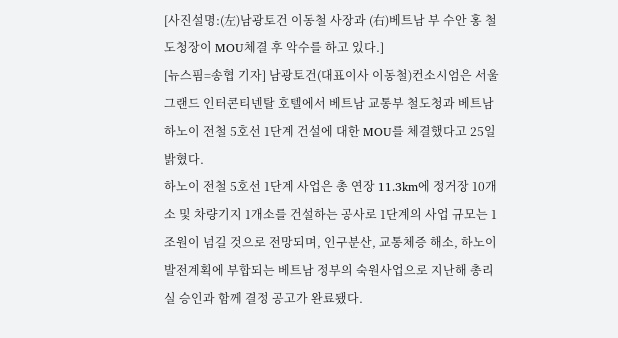[사진설명:(左)남광토건 이동철 사장과 (右)베트남 부 수안 홍 철도청장이 MOU체결 후 악수를 하고 있다.]
[뉴스핌=송협 기자] 남광토건(대표이사 이동철)컨소시엄은 서울 그랜드 인터콘티넨탈 호텔에서 베트남 교통부 철도청과 베트남 하노이 전철 5호선 1단계 건설에 대한 MOU를 체결했다고 25일 밝혔다.
하노이 전철 5호선 1단계 사업은 총 연장 11.3km에 정거장 10개소 및 차량기지 1개소를 건설하는 공사로 1단계의 사업 규모는 1조원이 넘길 것으로 전망되며, 인구분산, 교통체증 해소, 하노이 발전계획에 부합되는 베트남 정부의 숙원사업으로 지난해 총리실 승인과 함께 결정 공고가 완료됐다.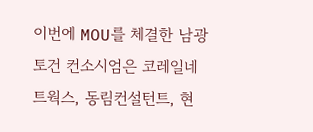이번에 MOU를 체결한 남광토건 컨소시엄은 코레일네트웍스, 동림컨설턴트, 현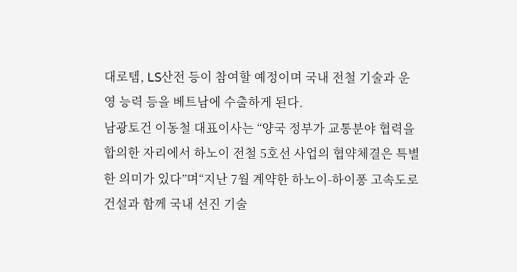대로템, LS산전 등이 참여할 예정이며 국내 전철 기술과 운영 능력 등을 베트남에 수출하게 된다.
남광토건 이동철 대표이사는 “양국 정부가 교통분야 협력을 합의한 자리에서 하노이 전철 5호선 사업의 협약체결은 특별한 의미가 있다”며“지난 7월 계약한 하노이-하이퐁 고속도로 건설과 함께 국내 선진 기술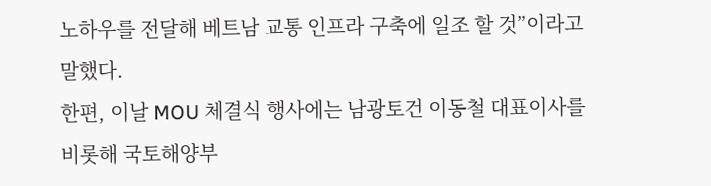노하우를 전달해 베트남 교통 인프라 구축에 일조 할 것”이라고 말했다.
한편, 이날 MOU 체결식 행사에는 남광토건 이동철 대표이사를 비롯해 국토해양부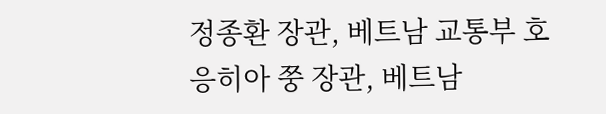정종환 장관, 베트남 교통부 호 응히아 쭝 장관, 베트남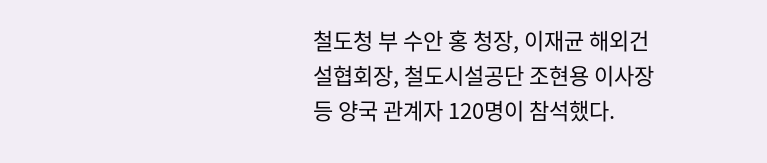철도청 부 수안 홍 청장, 이재균 해외건설협회장, 철도시설공단 조현용 이사장 등 양국 관계자 120명이 참석했다.